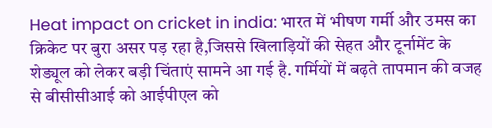Heat impact on cricket in india: भारत में भीषण गर्मी और उमस का क्रिकेट पर बुरा असर पड़ रहा है,जिससे खिलाड़ियों की सेहत और टूर्नामेंट के शेड्यूल को लेकर बड़ी चिंताएं सामने आ गई है. गर्मियों में बढ़ते तापमान की वजह से बीसीसीआई को आईपीएल को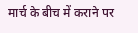मार्च के बीच में कराने पर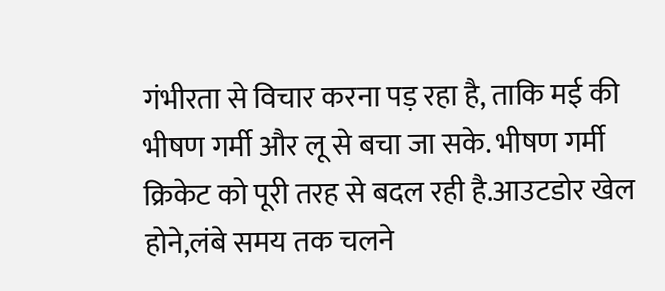गंभीरता से विचार करना पड़ रहा है, ताकि मई की भीषण गर्मी और लू से बचा जा सके. भीषण गर्मी क्रिकेट को पूरी तरह से बदल रही है.आउटडोर खेल होने,लंबे समय तक चलने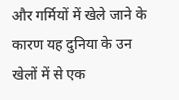और गर्मियों में खेले जाने के कारण यह दुनिया के उन खेलों में से एक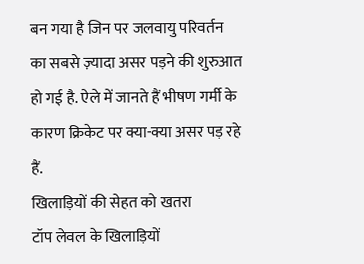बन गया है जिन पर जलवायु परिवर्तन का सबसे ज़्यादा असर पड़ने की शुरुआत हो गई है. ऐले में जानते हैं भीषण गर्मी के कारण क्रिकेट पर क्या-क्या असर पड़ रहे हैं.
खिलाड़ियों की सेहत को खतरा
टॉप लेवल के खिलाड़ियों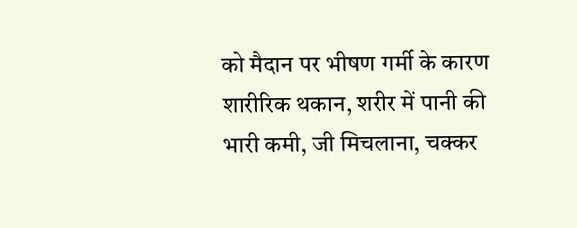को मैदान पर भीषण गर्मी के कारण शारीरिक थकान, शरीर में पानी की भारी कमी, जी मिचलाना, चक्कर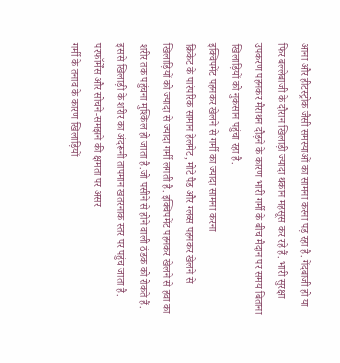आना और हीटस्ट्रोक जैसी समस्याओं का सामना करना पड़ रहा है. गेंदबाजी हो या फिर बल्लेबाजी के दौरान खिलाड़ी ज्यादा थकान महसूस कर रहे हैं. भारी सुरक्षा उपकरण पहनकर मैराथन दौड़ने के कारण भारी गर्मी के बीच मैदान पर समय बिताना खिलाड़ियों को नुकसान पहुंचा रहा है.
इक्विपमेंट पहनकर खेलने से गर्मी का ज्यादा सामना करना
क्रिकेट के पारंपरिक सामान हेलमेट, मोटे पैड और ग्लव्स पहनकर खेलने से खिलाड़ियों को ज्यादा से ज्यादा गर्मी लगती है. इक्विपमेंट पहनकर खेलने से हवा का शरीर तक पहुंचना मुश्किल हो जाता है.जो पसीने से होने वाली ठंडक को रोकते हैं. इससे खिलाड़ी के शरीर का अंदरूनी तापमान खतरनाक स्तर पर पहुंच जाता है.
परफॉर्मेंस और सोचने-समझने की क्षमता पर असर
गर्मी के तनाव के कारण खिलाड़ियों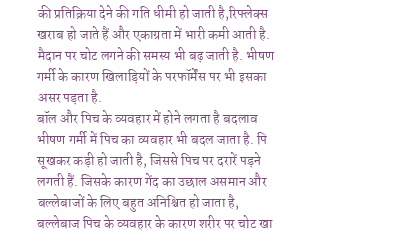की प्रतिक्रिया देने की गति धीमी हो जाती है,रिफ्लेक्स खराब हो जाते हैं और एकाग्रता में भारी कमी आती है. मैदान पर चोट लगने की समस्य भी बढ़ जाती है. भीषण गर्मी के कारण खिलाड़ियों के परफॉर्मेंस पर भी इसका असर पड़ता है.
बॉल और पिच के व्यवहार में होने लगता है बदलाव
भीषण गर्मी में पिच का व्यवहार भी बदल जाता है. पि सूखकर कड़ी हो जाती है, जिससे पिच पर दरारें पड़ने लगती हैं. जिसके कारण गेंद का उछाल असमान और बल्लेबाजों के लिए बहुत अनिश्चित हो जाता है, बल्लेबाज पिच के व्यवहार के कारण शरीर पर चोट खा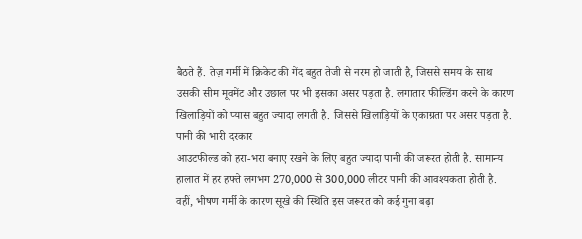बैठते हैं. तेज़ गर्मी में क्रिकेट की गेंद बहुत तेजी से नरम हो जाती है, जिससे समय के साथ उसकी सीम मूवमेंट और उछाल पर भी इसका असर पड़ता है. लगातार फील्डिंग करने के कारण खिलाड़ियों को प्यास बहुत ज्यादा लगती है. जिससे खिलाड़ियों के एकाग्रता पर असर पड़ता है.
पानी की भारी दरकार
आउटफील्ड को हरा-भरा बनाए रखने के लिए बहुत ज्यादा पानी की जरूरत होती है. सामान्य हालात में हर हफ्ते लगभग 270,000 से 300,000 लीटर पानी की आवश्यकता होती है. वहीं, भीषण गर्मी के कारण सूखे की स्थिति इस जरूरत को कई गुना बढ़ा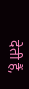देती हैं,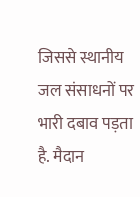जिससे स्थानीय जल संसाधनों पर भारी दबाव पड़ता है. मैदान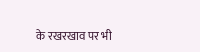के रखरखाव पर भी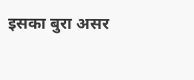इसका बुरा असर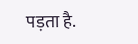पड़ता है.